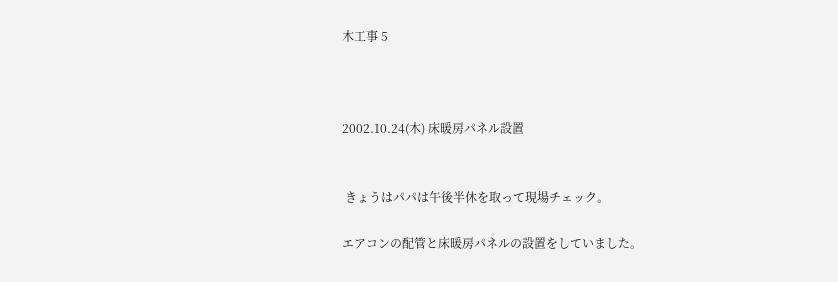木工事 5



2002.10.24(木) 床暖房パネル設置


 きょうはパパは午後半休を取って現場チェック。

エアコンの配管と床暖房パネルの設置をしていました。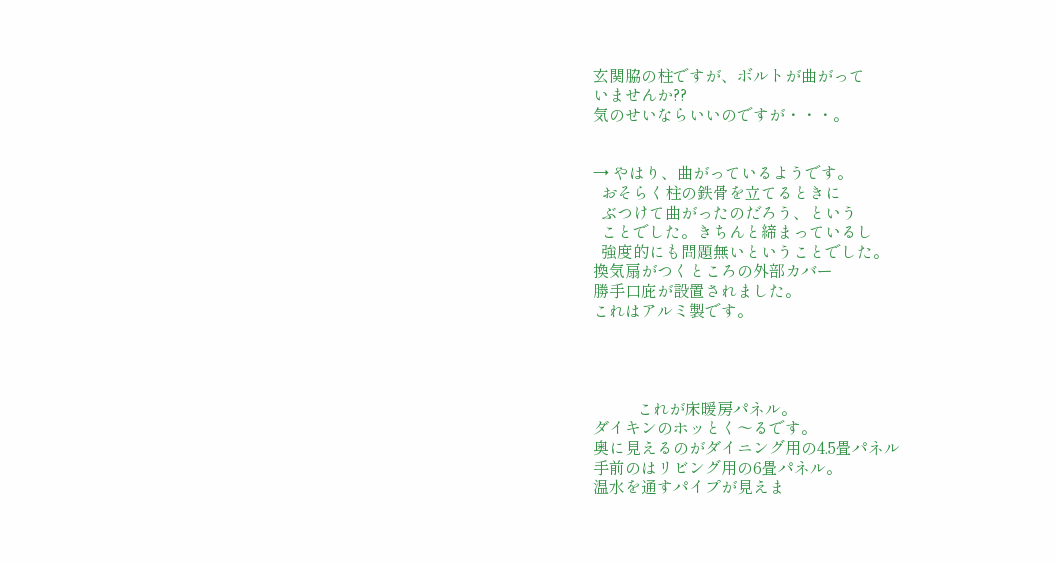玄関脇の柱ですが、ボルトが曲がって
いませんか??
気のせいならいいのですが・・・。


→ やはり、曲がっているようです。
  おそらく柱の鉄骨を立てるときに
  ぶつけて曲がったのだろう、という
  ことでした。きちんと締まっているし
  強度的にも問題無いということでした。
換気扇がつくところの外部カバー
勝手口庇が設置されました。
これはアルミ製です。




           これが床暖房パネル。
ダイキンのホッとく〜るです。
奥に見えるのがダイニング用の4.5畳パネル
手前のはリビング用の6畳パネル。
温水を通すパイプが見えま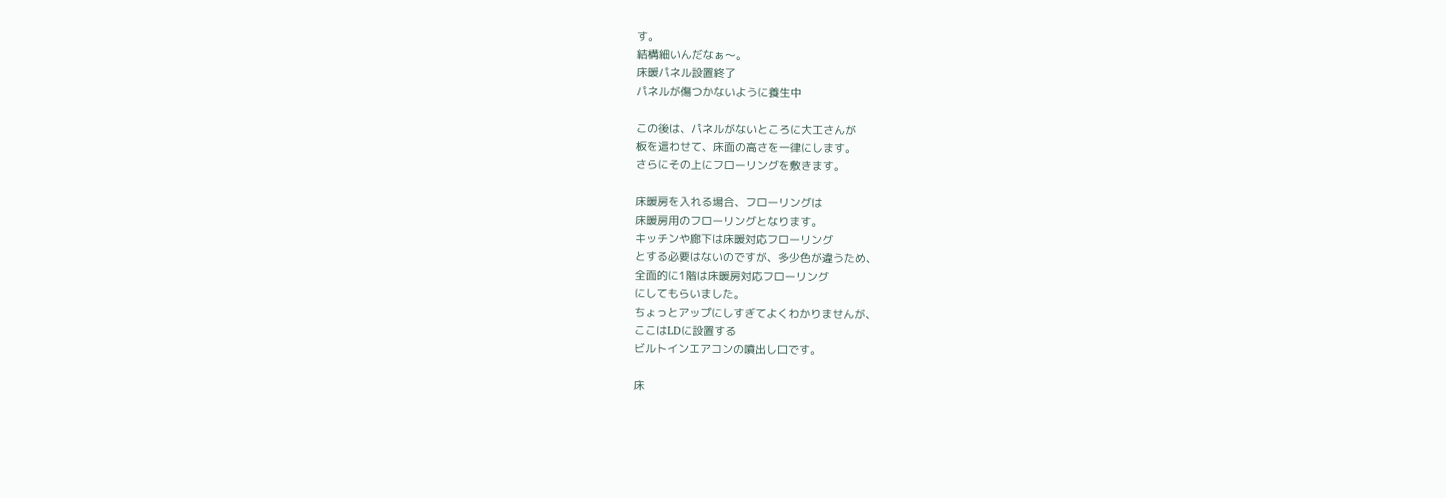す。
結構細いんだなぁ〜。
床暖パネル設置終了
パネルが傷つかないように養生中

この後は、パネルがないところに大工さんが
板を這わせて、床面の高さを一律にします。
さらにその上にフローリングを敷きます。

床暖房を入れる場合、フローリングは
床暖房用のフローリングとなります。
キッチンや廊下は床暖対応フローリング
とする必要はないのですが、多少色が違うため、
全面的に1階は床暖房対応フローリング
にしてもらいました。
ちょっとアップにしすぎてよくわかりませんが、
ここはLDに設置する
ビルトインエアコンの噴出し口です。

床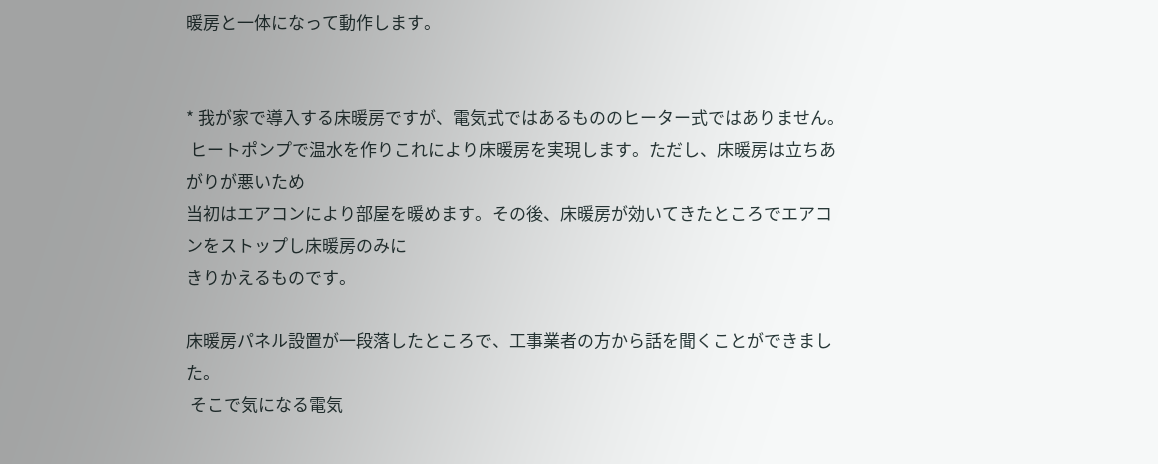暖房と一体になって動作します。


* 我が家で導入する床暖房ですが、電気式ではあるもののヒーター式ではありません。
 ヒートポンプで温水を作りこれにより床暖房を実現します。ただし、床暖房は立ちあがりが悪いため
当初はエアコンにより部屋を暖めます。その後、床暖房が効いてきたところでエアコンをストップし床暖房のみに
きりかえるものです。

床暖房パネル設置が一段落したところで、工事業者の方から話を聞くことができました。
 そこで気になる電気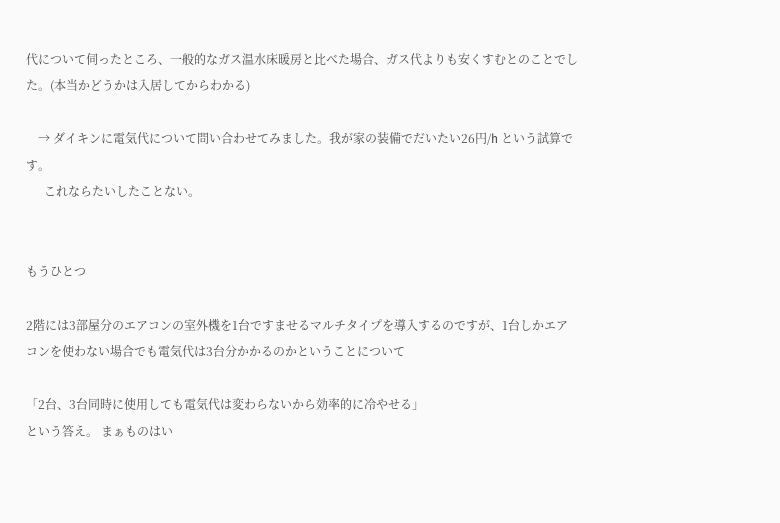代について伺ったところ、一般的なガス温水床暖房と比べた場合、ガス代よりも安くすむとのことでした。(本当かどうかは入居してからわかる)

    → ダイキンに電気代について問い合わせてみました。我が家の装備でだいたい26円/h という試算です。
      これならたいしたことない。


もうひとつ

2階には3部屋分のエアコンの室外機を1台ですませるマルチタイプを導入するのですが、1台しかエアコンを使わない場合でも電気代は3台分かかるのかということについて

「2台、3台同時に使用しても電気代は変わらないから効率的に冷やせる」
という答え。 まぁものはい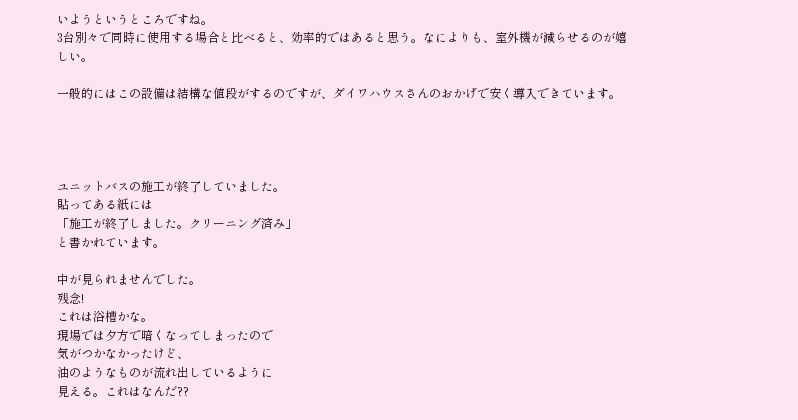いようというところですね。
3台別々で同時に使用する場合と比べると、効率的ではあると思う。なによりも、室外機が減らせるのが嬉しい。

一般的にはこの設備は結構な値段がするのですが、ダイワハウスさんのおかげで安く導入できています。




ユニットバスの施工が終了していました。
貼ってある紙には
「施工が終了しました。クリーニング済み」
と書かれています。

中が見られませんでした。
残念!
これは浴槽かな。
現場では夕方で暗くなってしまったので
気がつかなかったけど、
油のようなものが流れ出しているように
見える。これはなんだ??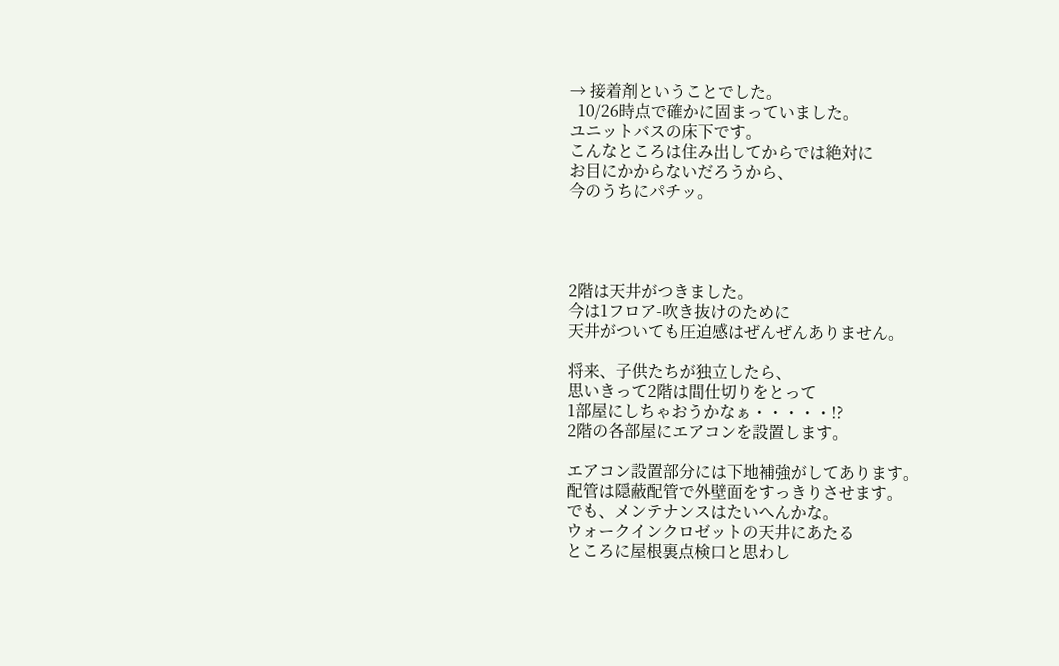→ 接着剤ということでした。
  10/26時点で確かに固まっていました。
ユニットバスの床下です。
こんなところは住み出してからでは絶対に
お目にかからないだろうから、
今のうちにパチッ。




2階は天井がつきました。
今は1フロア-吹き抜けのために
天井がついても圧迫感はぜんぜんありません。

将来、子供たちが独立したら、
思いきって2階は間仕切りをとって
1部屋にしちゃおうかなぁ・・・・・!?
2階の各部屋にエアコンを設置します。

エアコン設置部分には下地補強がしてあります。
配管は隠蔽配管で外壁面をすっきりさせます。
でも、メンテナンスはたいへんかな。
ウォークインクロゼットの天井にあたる
ところに屋根裏点検口と思わし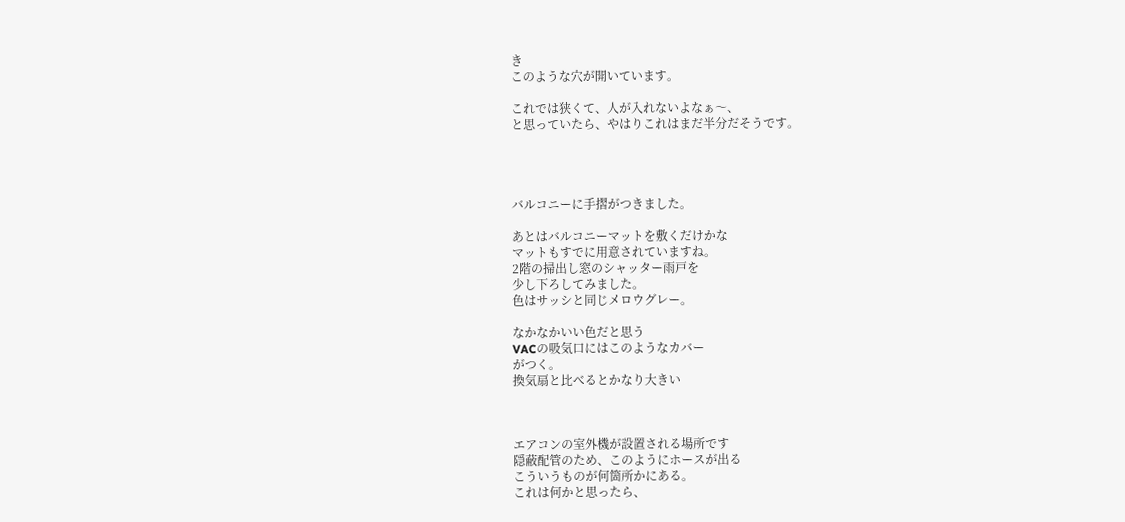き
このような穴が開いています。

これでは狭くて、人が入れないよなぁ〜、
と思っていたら、やはりこれはまだ半分だそうです。




バルコニーに手摺がつきました。

あとはバルコニーマットを敷くだけかな
マットもすでに用意されていますね。
2階の掃出し窓のシャッター雨戸を
少し下ろしてみました。
色はサッシと同じメロウグレー。

なかなかいい色だと思う
VACの吸気口にはこのようなカバー
がつく。
換気扇と比べるとかなり大きい



エアコンの室外機が設置される場所です
隠蔽配管のため、このようにホースが出る
こういうものが何箇所かにある。
これは何かと思ったら、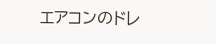エアコンのドレ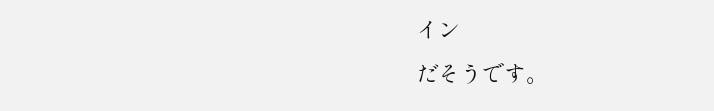イン
だそうです。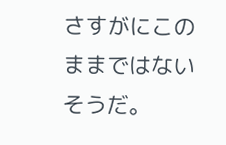さすがにこのままではないそうだ。